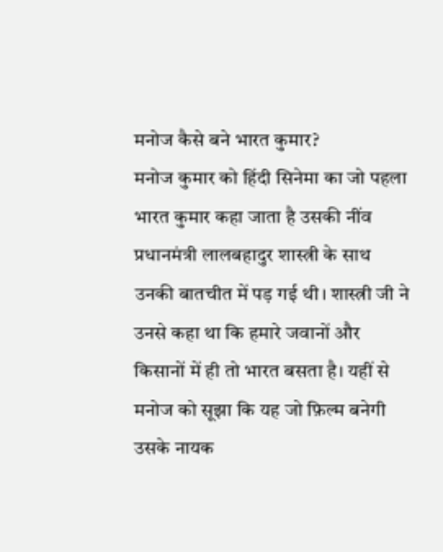मनोज कैसे बने भारत कुमार?
मनोज कुमार को हिंदी सिनेमा का जो पहला भारत कुमार कहा जाता है उसकी नींव प्रधानमंत्री लालबहादुर शास्त्री के साथ उनकी बातचीत में पड़ गई थी। शास्त्री जी ने उनसे कहा था कि हमारे जवानों और किसानों में ही तो भारत बसता है। यहीं से मनोज को सूझा कि यह जो फ़िल्म बनेगी उसके नायक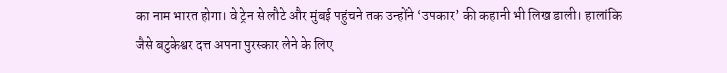का नाम भारत होगा। वे ट्रेन से लौटे और मुंबई पहुंचने तक उन्होंने ‘उपकार’ की कहानी भी लिख डाली। हालांकि जैसे बटुकेश्वर दत्त अपना पुरस्कार लेने के लिए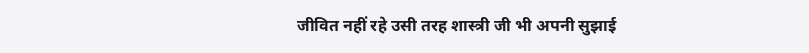जीवित नहीं रहे उसी तरह शास्त्री जी भी अपनी सुझाई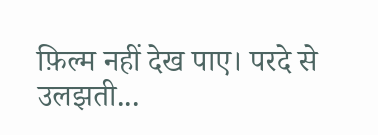फ़िल्म नहीं देख पाए। परदे से उलझती...